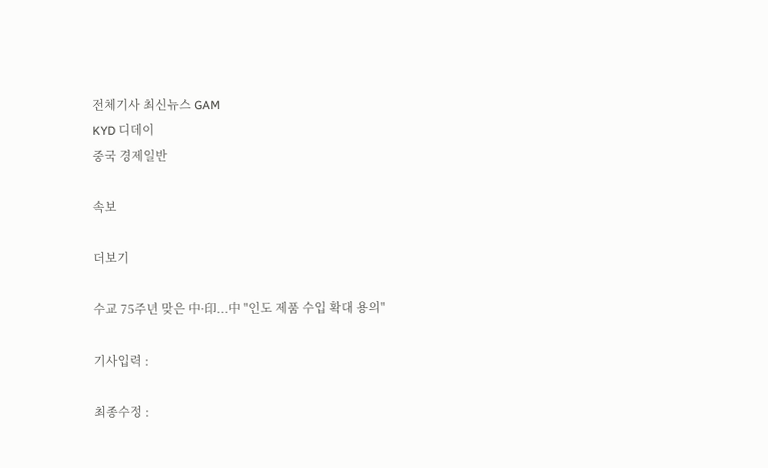전체기사 최신뉴스 GAM
KYD 디데이
중국 경제일반

속보

더보기

수교 75주년 맞은 中·印...中 "인도 제품 수입 확대 용의"

기사입력 :

최종수정 :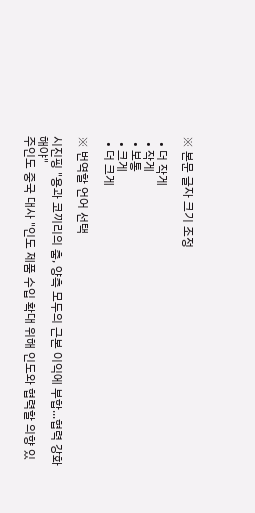※ 본문 글자 크기 조정

  • 더 작게
  • 작게
  • 보통
  • 크게
  • 더 크게

※ 번역할 언어 선택

시진핑 "용과 코끼리의 춤, 양측 모두의 근본 이익에 부합...협력 강화해야"
주인도 중국 대사 "인도 제품 수입 확대 위해 인도와 협력할 의향 있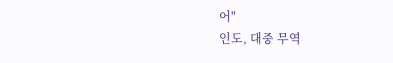어"
인도, 대중 무역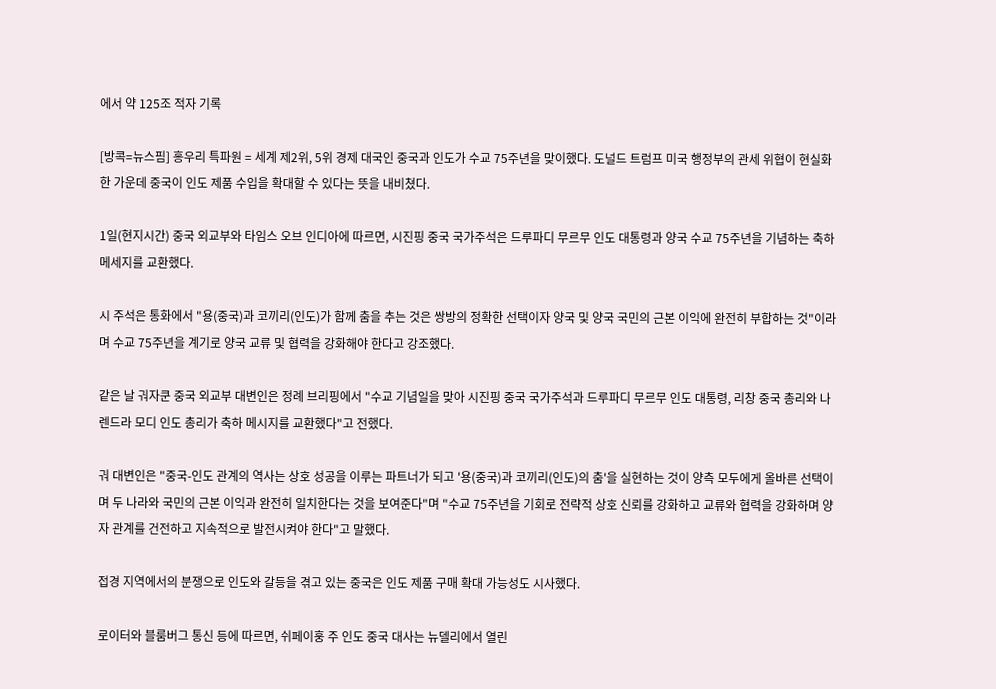에서 약 125조 적자 기록

[방콕=뉴스핌] 홍우리 특파원 = 세계 제2위, 5위 경제 대국인 중국과 인도가 수교 75주년을 맞이했다. 도널드 트럼프 미국 행정부의 관세 위협이 현실화한 가운데 중국이 인도 제품 수입을 확대할 수 있다는 뜻을 내비쳤다.

1일(현지시간) 중국 외교부와 타임스 오브 인디아에 따르면, 시진핑 중국 국가주석은 드루파디 무르무 인도 대통령과 양국 수교 75주년을 기념하는 축하 메세지를 교환했다.

시 주석은 통화에서 "용(중국)과 코끼리(인도)가 함께 춤을 추는 것은 쌍방의 정확한 선택이자 양국 및 양국 국민의 근본 이익에 완전히 부합하는 것"이라며 수교 75주년을 계기로 양국 교류 및 협력을 강화해야 한다고 강조했다.

같은 날 궈자쿤 중국 외교부 대변인은 정례 브리핑에서 "수교 기념일을 맞아 시진핑 중국 국가주석과 드루파디 무르무 인도 대통령, 리창 중국 총리와 나렌드라 모디 인도 총리가 축하 메시지를 교환했다"고 전했다.

궈 대변인은 "중국-인도 관계의 역사는 상호 성공을 이루는 파트너가 되고 '용(중국)과 코끼리(인도)의 춤'을 실현하는 것이 양측 모두에게 올바른 선택이며 두 나라와 국민의 근본 이익과 완전히 일치한다는 것을 보여준다"며 "수교 75주년을 기회로 전략적 상호 신뢰를 강화하고 교류와 협력을 강화하며 양자 관계를 건전하고 지속적으로 발전시켜야 한다"고 말했다.

접경 지역에서의 분쟁으로 인도와 갈등을 겪고 있는 중국은 인도 제품 구매 확대 가능성도 시사했다.

로이터와 블룸버그 통신 등에 따르면, 쉬페이훙 주 인도 중국 대사는 뉴델리에서 열린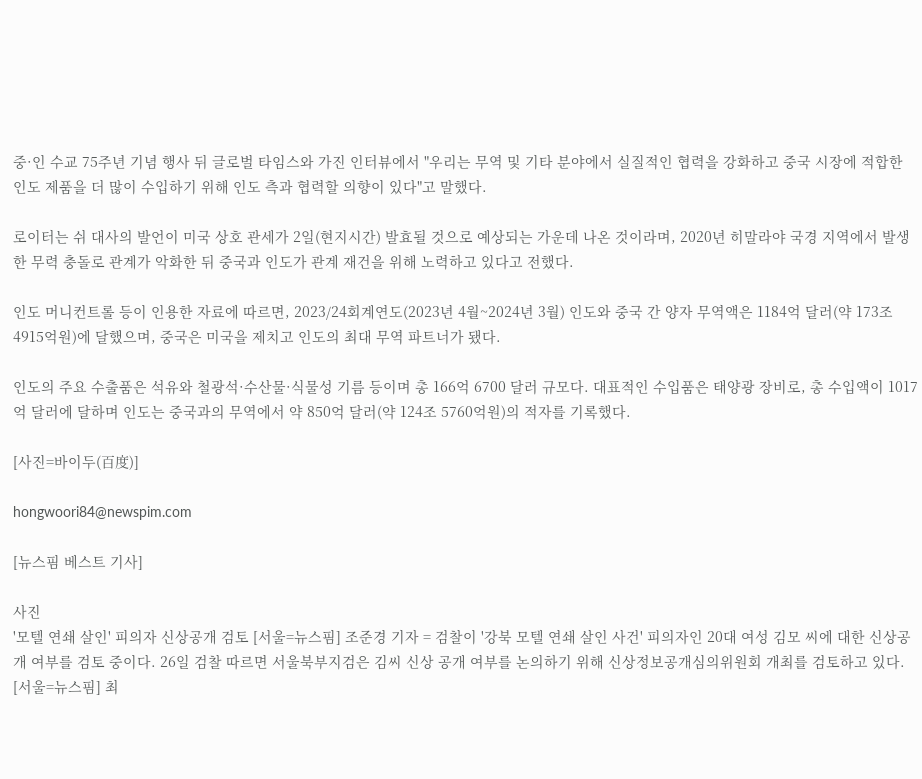중·인 수교 75주년 기념 행사 뒤 글로벌 타임스와 가진 인터뷰에서 "우리는 무역 및 기타 분야에서 실질적인 협력을 강화하고 중국 시장에 적합한 인도 제품을 더 많이 수입하기 위해 인도 측과 협력할 의향이 있다"고 말했다.

로이터는 쉬 대사의 발언이 미국 상호 관세가 2일(현지시간) 발효될 것으로 예상되는 가운데 나온 것이라며, 2020년 히말라야 국경 지역에서 발생한 무력 충돌로 관계가 악화한 뒤 중국과 인도가 관계 재건을 위해 노력하고 있다고 전했다.

인도 머니컨트롤 등이 인용한 자료에 따르면, 2023/24회계연도(2023년 4월~2024년 3월) 인도와 중국 간 양자 무역액은 1184억 달러(약 173조 4915억원)에 달했으며, 중국은 미국을 제치고 인도의 최대 무역 파트너가 됐다.

인도의 주요 수출품은 석유와 철광석·수산물·식물성 기름 등이며 총 166억 6700 달러 규모다. 대표적인 수입품은 태양광 장비로, 총 수입액이 1017억 달러에 달하며 인도는 중국과의 무역에서 약 850억 달러(약 124조 5760억원)의 적자를 기록했다.

[사진=바이두(百度)]

hongwoori84@newspim.com

[뉴스핌 베스트 기사]

사진
'모텔 연쇄 살인' 피의자 신상공개 검토 [서울=뉴스핌] 조준경 기자 = 검찰이 '강북 모텔 연쇄 살인 사건' 피의자인 20대 여성 김모 씨에 대한 신상공개 여부를 검토 중이다. 26일 검찰 따르면 서울북부지검은 김씨 신상 공개 여부를 논의하기 위해 신상정보공개심의위원회 개최를 검토하고 있다. [서울=뉴스핌] 최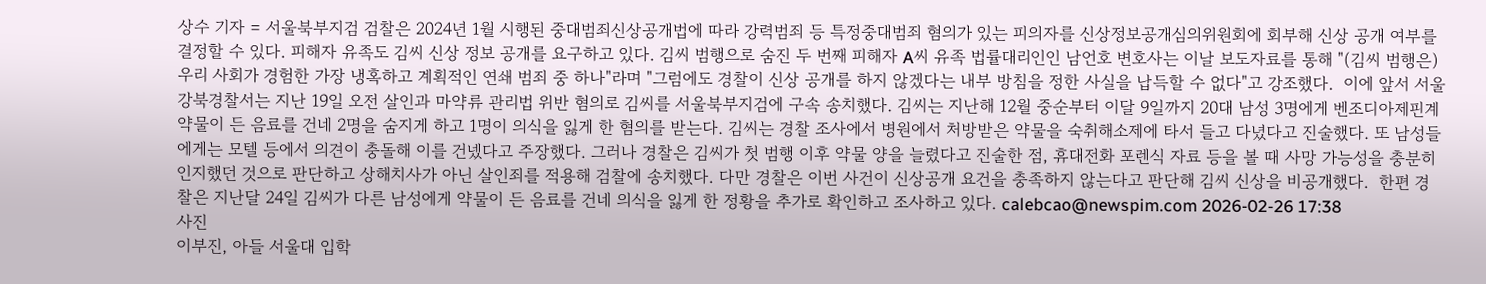상수 기자 = 서울북부지검 검찰은 2024년 1월 시행된 중대범죄신상공개법에 따라 강력범죄 등 특정중대범죄 혐의가 있는 피의자를 신상정보공개심의위원회에 회부해 신상 공개 여부를 결정할 수 있다. 피해자 유족도 김씨 신상 정보 공개를 요구하고 있다. 김씨 범행으로 숨진 두 번째 피해자 A씨 유족 법률대리인인 남언호 변호사는 이날 보도자료를 통해 "(김씨 범행은) 우리 사회가 경험한 가장 냉혹하고 계획적인 연쇄 범죄 중 하나"라며 "그럼에도 경찰이 신상 공개를 하지 않겠다는 내부 방침을 정한 사실을 납득할 수 없다"고 강조했다.  이에 앞서 서울 강북경찰서는 지난 19일 오전 살인과 마약류 관리법 위반 혐의로 김씨를 서울북부지검에 구속 송치했다. 김씨는 지난해 12월 중순부터 이달 9일까지 20대 남성 3명에게 벤조디아제핀계 약물이 든 음료를 건네 2명을 숨지게 하고 1명이 의식을 잃게 한 혐의를 받는다. 김씨는 경찰 조사에서 병원에서 처방받은 약물을 숙취해소제에 타서 들고 다녔다고 진술했다. 또 남성들에게는 모텔 등에서 의견이 충돌해 이를 건넸다고 주장했다. 그러나 경찰은 김씨가 첫 범행 이후 약물 양을 늘렸다고 진술한 점, 휴대전화 포렌식 자료 등을 볼 때 사망 가능성을 충분히 인지했던 것으로 판단하고 상해치사가 아닌 살인죄를 적용해 검찰에 송치했다. 다만 경찰은 이번 사건이 신상공개 요건을 충족하지 않는다고 판단해 김씨 신상을 비공개했다.  한편 경찰은 지난달 24일 김씨가 다른 남성에게 약물이 든 음료를 건네 의식을 잃게 한 정황을 추가로 확인하고 조사하고 있다. calebcao@newspim.com 2026-02-26 17:38
사진
이부진, 아들 서울대 입학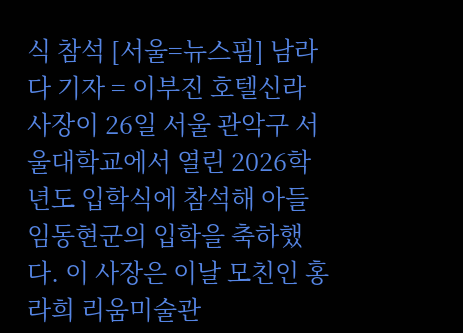식 참석 [서울=뉴스핌] 남라다 기자 = 이부진 호텔신라 사장이 26일 서울 관악구 서울대학교에서 열린 2026학년도 입학식에 참석해 아들 임동현군의 입학을 축하했다. 이 사장은 이날 모친인 홍라희 리움미술관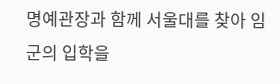명예관장과 함께 서울대를 찾아 임군의 입학을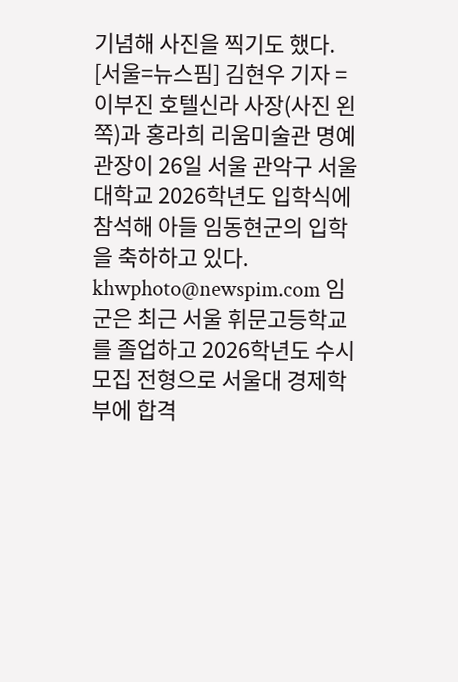기념해 사진을 찍기도 했다.  [서울=뉴스핌] 김현우 기자 = 이부진 호텔신라 사장(사진 왼쪽)과 홍라희 리움미술관 명예관장이 26일 서울 관악구 서울대학교 2026학년도 입학식에 참석해 아들 임동현군의 입학을 축하하고 있다.  khwphoto@newspim.com 임군은 최근 서울 휘문고등학교를 졸업하고 2026학년도 수시모집 전형으로 서울대 경제학부에 합격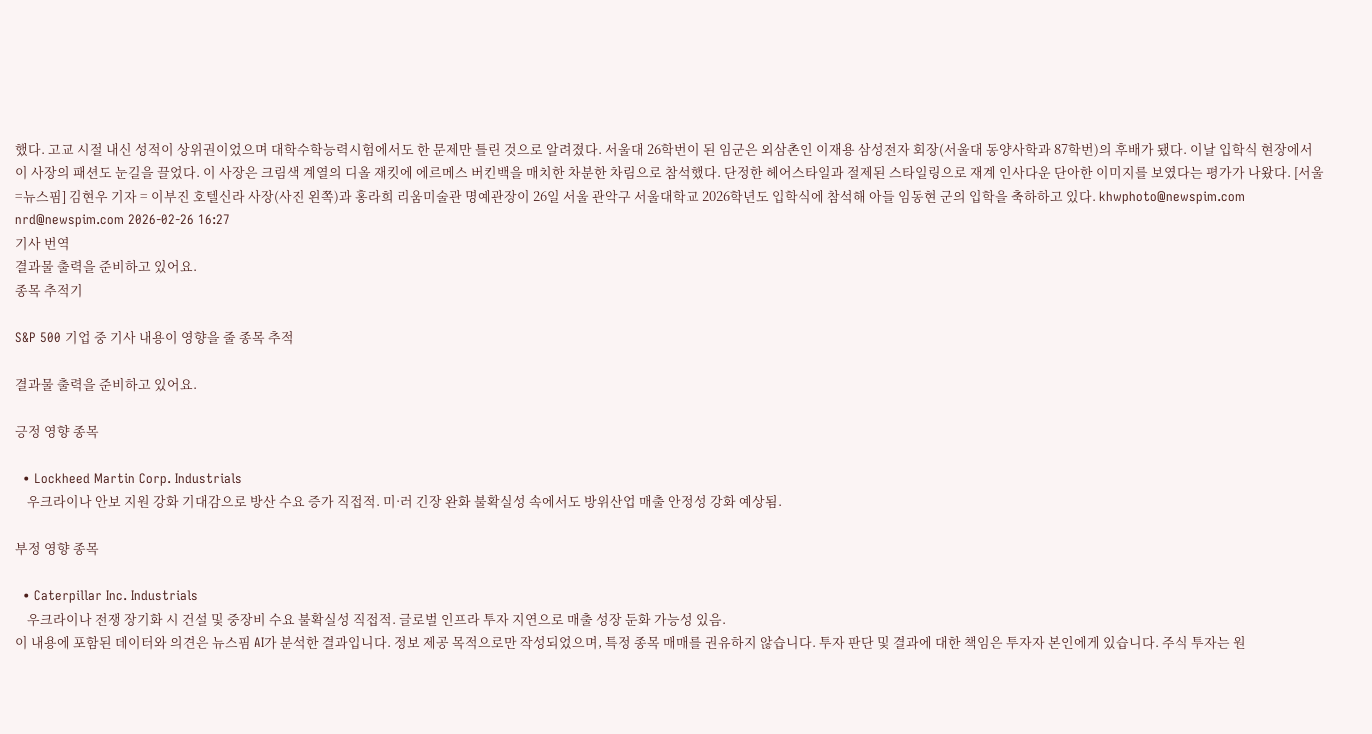했다. 고교 시절 내신 성적이 상위권이었으며 대학수학능력시험에서도 한 문제만 틀린 것으로 알려졌다. 서울대 26학번이 된 임군은 외삼촌인 이재용 삼성전자 회장(서울대 동양사학과 87학번)의 후배가 됐다. 이날 입학식 현장에서 이 사장의 패션도 눈길을 끌었다. 이 사장은 크림색 계열의 디올 재킷에 에르메스 버킨백을 매치한 차분한 차림으로 참석했다. 단정한 헤어스타일과 절제된 스타일링으로 재계 인사다운 단아한 이미지를 보였다는 평가가 나왔다. [서울=뉴스핌] 김현우 기자 = 이부진 호텔신라 사장(사진 왼쪽)과 홍라희 리움미술관 명예관장이 26일 서울 관악구 서울대학교 2026학년도 입학식에 참석해 아들 임동현 군의 입학을 축하하고 있다. khwphoto@newspim.com nrd@newspim.com 2026-02-26 16:27
기사 번역
결과물 출력을 준비하고 있어요.
종목 추적기

S&P 500 기업 중 기사 내용이 영향을 줄 종목 추적

결과물 출력을 준비하고 있어요.

긍정 영향 종목

  • Lockheed Martin Corp. Industrials
    우크라이나 안보 지원 강화 기대감으로 방산 수요 증가 직접적. 미·러 긴장 완화 불확실성 속에서도 방위산업 매출 안정성 강화 예상됨.

부정 영향 종목

  • Caterpillar Inc. Industrials
    우크라이나 전쟁 장기화 시 건설 및 중장비 수요 불확실성 직접적. 글로벌 인프라 투자 지연으로 매출 성장 둔화 가능성 있음.
이 내용에 포함된 데이터와 의견은 뉴스핌 AI가 분석한 결과입니다. 정보 제공 목적으로만 작성되었으며, 특정 종목 매매를 권유하지 않습니다. 투자 판단 및 결과에 대한 책임은 투자자 본인에게 있습니다. 주식 투자는 원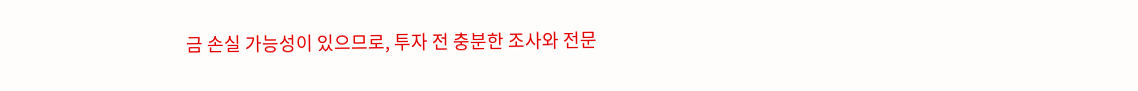금 손실 가능성이 있으므로, 투자 전 충분한 조사와 전문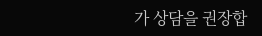가 상담을 권장합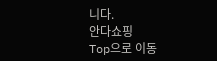니다.
안다쇼핑
Top으로 이동